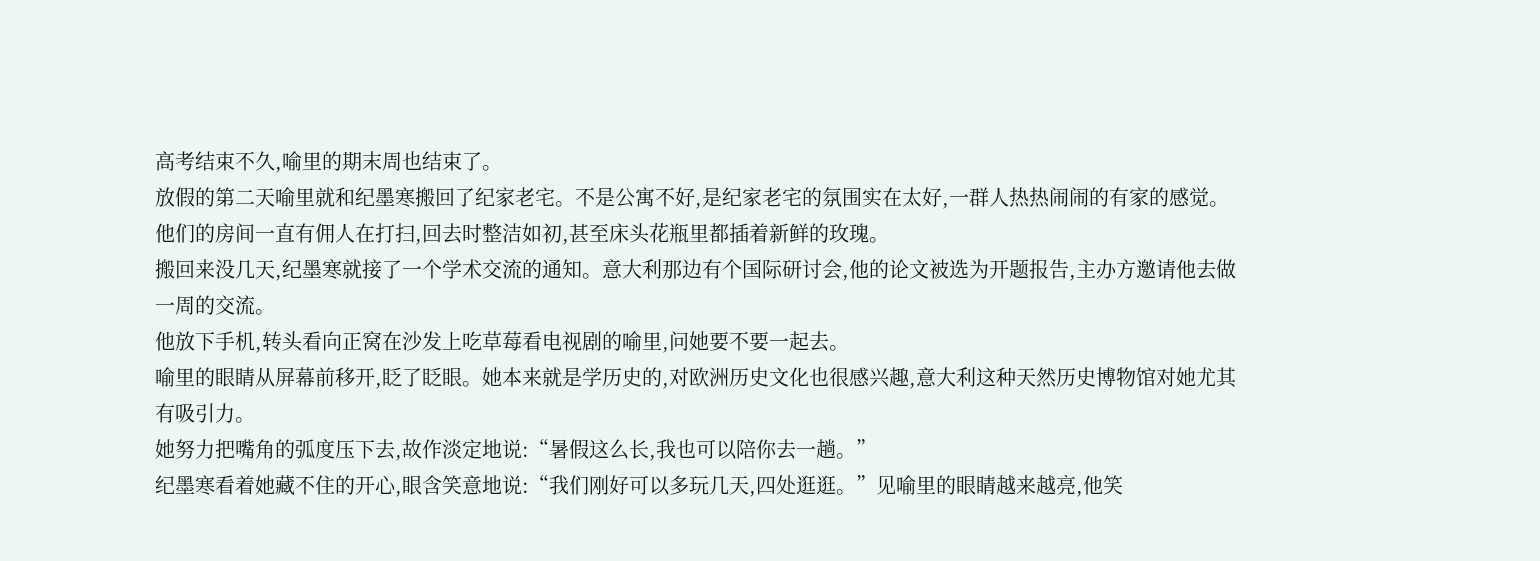高考结束不久,喻里的期末周也结束了。
放假的第二天喻里就和纪墨寒搬回了纪家老宅。不是公寓不好,是纪家老宅的氛围实在太好,一群人热热闹闹的有家的感觉。
他们的房间一直有佣人在打扫,回去时整洁如初,甚至床头花瓶里都插着新鲜的玫瑰。
搬回来没几天,纪墨寒就接了一个学术交流的通知。意大利那边有个国际研讨会,他的论文被选为开题报告,主办方邀请他去做一周的交流。
他放下手机,转头看向正窝在沙发上吃草莓看电视剧的喻里,问她要不要一起去。
喻里的眼睛从屏幕前移开,眨了眨眼。她本来就是学历史的,对欧洲历史文化也很感兴趣,意大利这种天然历史博物馆对她尤其有吸引力。
她努力把嘴角的弧度压下去,故作淡定地说:“暑假这么长,我也可以陪你去一趟。”
纪墨寒看着她藏不住的开心,眼含笑意地说:“我们刚好可以多玩几天,四处逛逛。”见喻里的眼睛越来越亮,他笑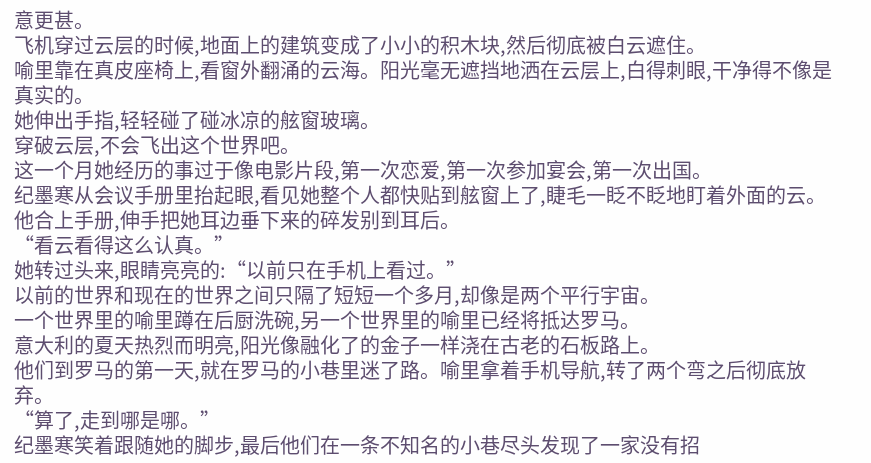意更甚。
飞机穿过云层的时候,地面上的建筑变成了小小的积木块,然后彻底被白云遮住。
喻里靠在真皮座椅上,看窗外翻涌的云海。阳光毫无遮挡地洒在云层上,白得刺眼,干净得不像是真实的。
她伸出手指,轻轻碰了碰冰凉的舷窗玻璃。
穿破云层,不会飞出这个世界吧。
这一个月她经历的事过于像电影片段,第一次恋爱,第一次参加宴会,第一次出国。
纪墨寒从会议手册里抬起眼,看见她整个人都快贴到舷窗上了,睫毛一眨不眨地盯着外面的云。
他合上手册,伸手把她耳边垂下来的碎发别到耳后。
“看云看得这么认真。”
她转过头来,眼睛亮亮的:“以前只在手机上看过。”
以前的世界和现在的世界之间只隔了短短一个多月,却像是两个平行宇宙。
一个世界里的喻里蹲在后厨洗碗,另一个世界里的喻里已经将抵达罗马。
意大利的夏天热烈而明亮,阳光像融化了的金子一样浇在古老的石板路上。
他们到罗马的第一天,就在罗马的小巷里迷了路。喻里拿着手机导航,转了两个弯之后彻底放弃。
“算了,走到哪是哪。”
纪墨寒笑着跟随她的脚步,最后他们在一条不知名的小巷尽头发现了一家没有招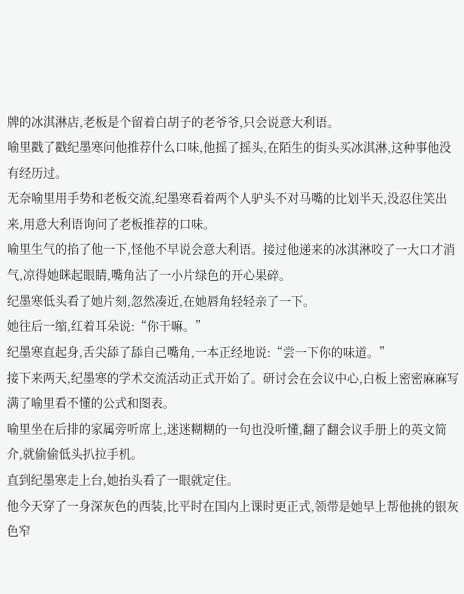牌的冰淇淋店,老板是个留着白胡子的老爷爷,只会说意大利语。
喻里戳了戳纪墨寒问他推荐什么口味,他摇了摇头,在陌生的街头买冰淇淋,这种事他没有经历过。
无奈喻里用手势和老板交流,纪墨寒看着两个人驴头不对马嘴的比划半天,没忍住笑出来,用意大利语询问了老板推荐的口味。
喻里生气的掐了他一下,怪他不早说会意大利语。接过他递来的冰淇淋咬了一大口才消气,凉得她眯起眼睛,嘴角沾了一小片绿色的开心果碎。
纪墨寒低头看了她片刻,忽然凑近,在她唇角轻轻亲了一下。
她往后一缩,红着耳朵说:“你干嘛。”
纪墨寒直起身,舌尖舔了舔自己嘴角,一本正经地说:“尝一下你的味道。”
接下来两天,纪墨寒的学术交流活动正式开始了。研讨会在会议中心,白板上密密麻麻写满了喻里看不懂的公式和图表。
喻里坐在后排的家属旁听席上,迷迷糊糊的一句也没听懂,翻了翻会议手册上的英文简介,就偷偷低头扒拉手机。
直到纪墨寒走上台,她抬头看了一眼就定住。
他今天穿了一身深灰色的西装,比平时在国内上课时更正式,领带是她早上帮他挑的银灰色窄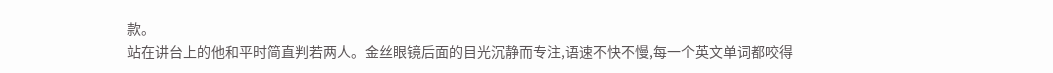款。
站在讲台上的他和平时简直判若两人。金丝眼镜后面的目光沉静而专注,语速不快不慢,每一个英文单词都咬得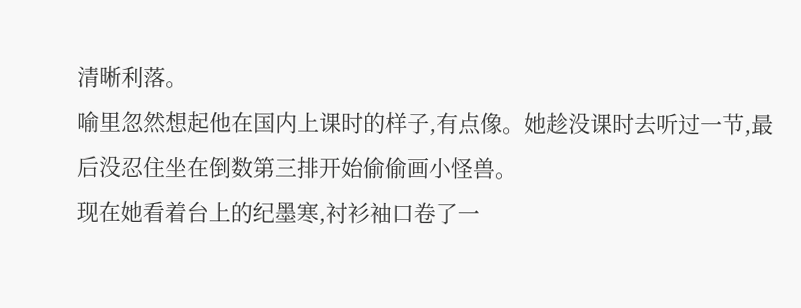清晰利落。
喻里忽然想起他在国内上课时的样子,有点像。她趁没课时去听过一节,最后没忍住坐在倒数第三排开始偷偷画小怪兽。
现在她看着台上的纪墨寒,衬衫袖口卷了一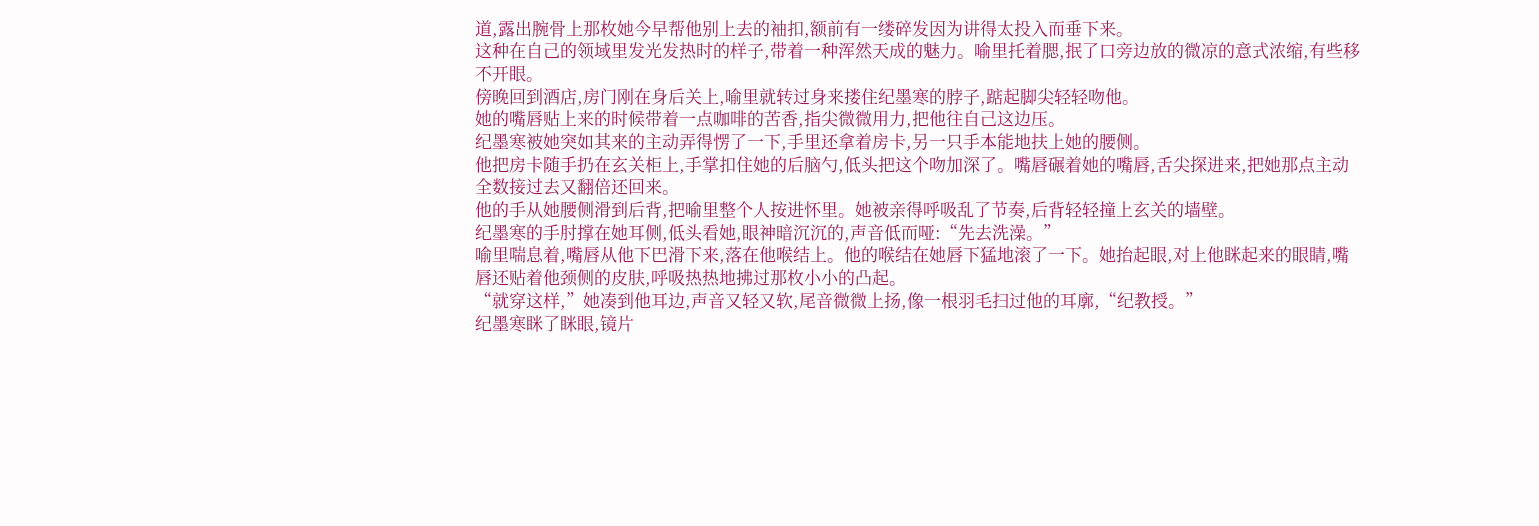道,露出腕骨上那枚她今早帮他别上去的袖扣,额前有一缕碎发因为讲得太投入而垂下来。
这种在自己的领域里发光发热时的样子,带着一种浑然天成的魅力。喻里托着腮,抿了口旁边放的微凉的意式浓缩,有些移不开眼。
傍晚回到酒店,房门刚在身后关上,喻里就转过身来搂住纪墨寒的脖子,踮起脚尖轻轻吻他。
她的嘴唇贴上来的时候带着一点咖啡的苦香,指尖微微用力,把他往自己这边压。
纪墨寒被她突如其来的主动弄得愣了一下,手里还拿着房卡,另一只手本能地扶上她的腰侧。
他把房卡随手扔在玄关柜上,手掌扣住她的后脑勺,低头把这个吻加深了。嘴唇碾着她的嘴唇,舌尖探进来,把她那点主动全数接过去又翻倍还回来。
他的手从她腰侧滑到后背,把喻里整个人按进怀里。她被亲得呼吸乱了节奏,后背轻轻撞上玄关的墙壁。
纪墨寒的手肘撑在她耳侧,低头看她,眼神暗沉沉的,声音低而哑:“先去洗澡。”
喻里喘息着,嘴唇从他下巴滑下来,落在他喉结上。他的喉结在她唇下猛地滚了一下。她抬起眼,对上他眯起来的眼睛,嘴唇还贴着他颈侧的皮肤,呼吸热热地拂过那枚小小的凸起。
“就穿这样,”她凑到他耳边,声音又轻又软,尾音微微上扬,像一根羽毛扫过他的耳廓,“纪教授。”
纪墨寒眯了眯眼,镜片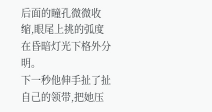后面的瞳孔微微收缩,眼尾上挑的弧度在昏暗灯光下格外分明。
下一秒他伸手扯了扯自己的领带,把她压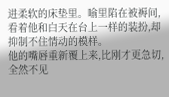进柔软的床垫里。喻里陷在被褥间,看着他和白天在台上一样的装扮,却抑制不住情动的模样。
他的嘴唇重新覆上来,比刚才更急切,全然不见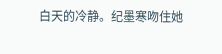白天的冷静。纪墨寒吻住她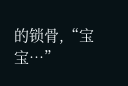的锁骨,“宝宝…”